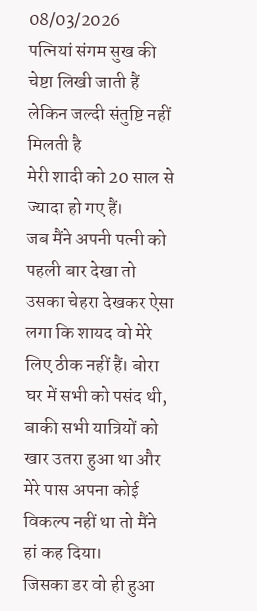08/03/2026
पत्नियां संगम सुख की चेष्टा लिखी जाती हैं लेकिन जल्दी संतुष्टि नहीं मिलती है
मेरी शादी को 20 साल से ज्यादा हो गए हैं।
जब मैंने अपनी पत्नी को पहली बार देखा तो उसका चेहरा देखकर ऐसा लगा कि शायद वो मेरे लिए ठीक नहीं हैं। बोरा घर में सभी को पसंद थी, बाकी सभी यात्रियों को खार उतरा हुआ था और मेरे पास अपना कोई विकल्प नहीं था तो मैंने हां कह दिया।
जिसका डर वो ही हुआ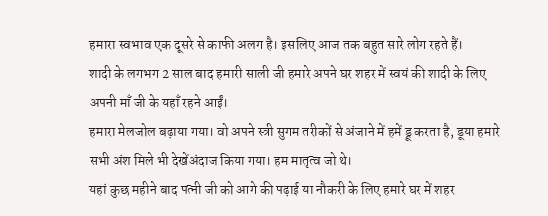हमारा स्वभाव एक दूसरे से काफी अलग है। इसलिए आज तक बहुत सारे लोग रहते हैं।
शादी के लगभग 2 साल बाद हमारी साली जी हमारे अपने घर शहर में स्वयं की शादी के लिए अपनी माँ जी के यहाँ रहने आईं।
हमारा मेलजोल बढ़ाया गया। वो अपने स्त्री सुगम तरीकों से अंजाने में हमें ड्रू करता है, डूया हमारे सभी अंश मिले भी देखेंअंदाज किया गया। हम मातृत्व जो थे।
यहां कुछ महीने बाद पत्नी जी को आगे की पढ़ाई या नौकरी के लिए हमारे घर में शहर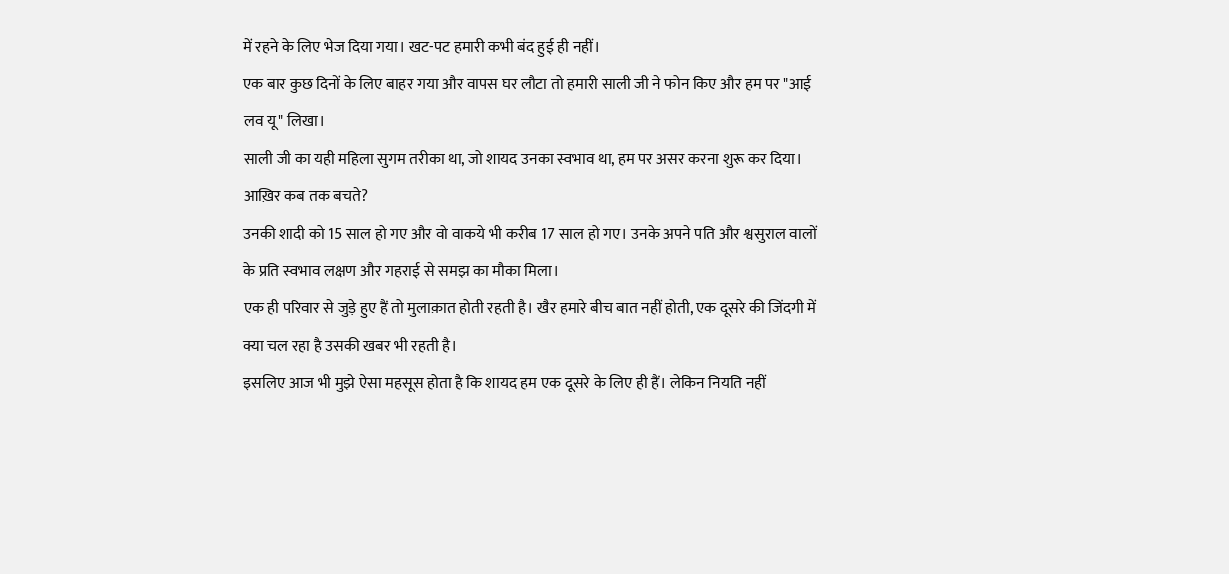में रहने के लिए भेज दिया गया। खट-पट हमारी कभी बंद हुई ही नहीं।
एक बार कुछ दिनों के लिए बाहर गया और वापस घर लौटा तो हमारी साली जी ने फोन किए और हम पर "आई लव यू" लिखा।
साली जी का यही महिला सुगम तरीका था, जो शायद उनका स्वभाव था, हम पर असर करना शुरू कर दिया। आख़िर कब तक बचते?
उनकी शादी को 15 साल हो गए और वो वाकये भी करीब 17 साल हो गए। उनके अपने पति और श्वसुराल वालों के प्रति स्वभाव लक्षण और गहराई से समझ का मौका मिला।
एक ही परिवार से जुड़े हुए हैं तो मुलाक़ात होती रहती है। खैर हमारे बीच बात नहीं होती, एक दूसरे की जिंदगी में क्या चल रहा है उसकी खबर भी रहती है।
इसलिए आज भी मुझे ऐसा महसूस होता है कि शायद हम एक दूसरे के लिए ही हैं। लेकिन नियति नहीं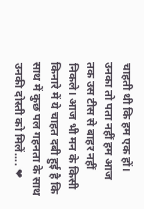चाहती थी कि हम एक हों।
उनका तो पता नहीं हम आज तक उस टीस से बाहर नहीं निकले। आज भी मन के किसी किनारे में ये चाहत दबी हुई है कि साथ में कुछ पल गहनता के साथ उनकी दोस्ती को मिलें.... ❤